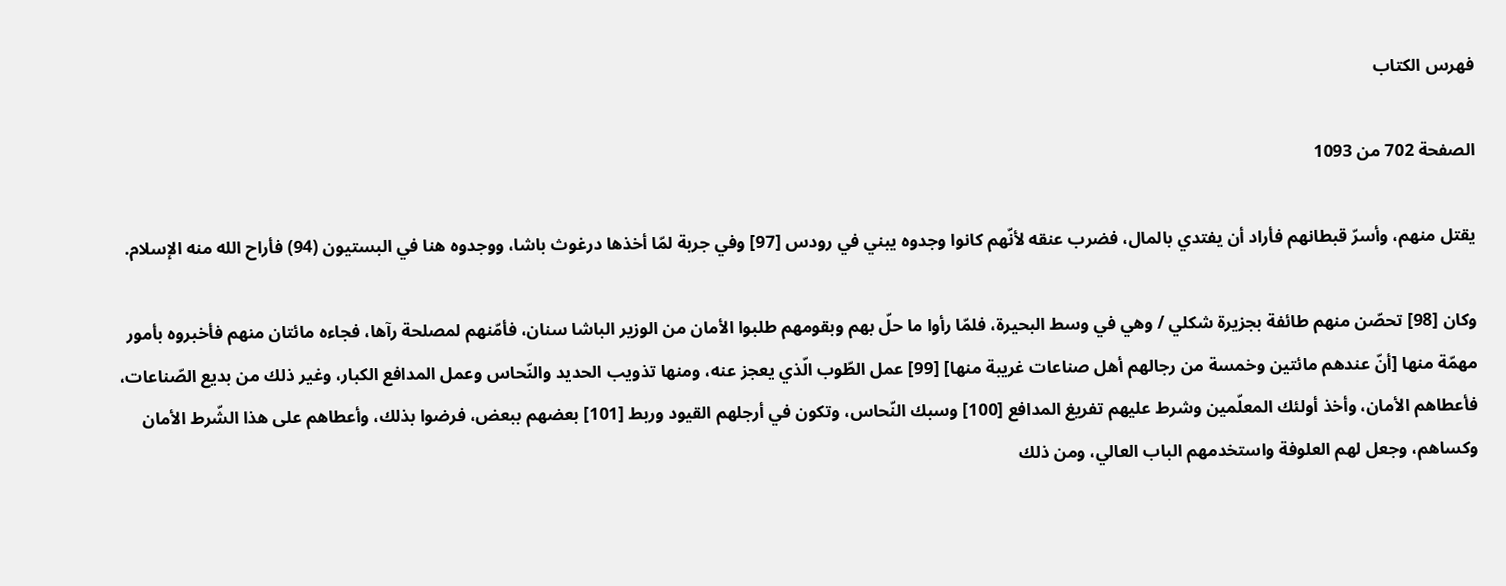فهرس الكتاب

الصفحة 702 من 1093

يقتل منهم، وأسرّ قبطانهم فأراد أن يفتدي بالمال، فضرب عنقه لأنّهم كانوا وجدوه يبني في رودس [97] وفي جربة لمّا أخذها درغوث باشا، ووجدوه هنا في البستيون (94) فأراح الله منه الإسلام.

وكان [98] تحصّن منهم طائفة بجزيرة شكلي / وهي في وسط البحيرة، فلمّا رأوا ما حلّ بهم وبقومهم طلبوا الأمان من الوزير الباشا سنان، فأمّنهم لمصلحة رآها، فجاءه مائتان منهم فأخبروه بأمور مهمّة منها [أنّ عندهم مائتين وخمسة من رجالهم أهل صناعات غريبة منها] [99] عمل الطّوب الّذي يعجز عنه، ومنها تذويب الحديد والنّحاس وعمل المدافع الكبار، وغير ذلك من بديع الصّناعات، فأعطاهم الأمان، وأخذ أولئك المعلّمين وشرط عليهم تفريغ المدافع [100] وسبك النّحاس، وتكون في أرجلهم القيود وربط [101] بعضهم ببعض، فرضوا بذلك، وأعطاهم على هذا الشّرط الأمان وكساهم، وجعل لهم العلوفة واستخدمهم الباب العالي، ومن ذلك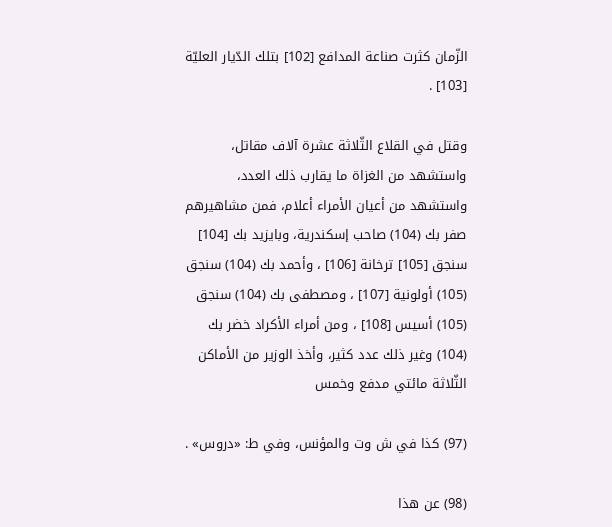الزّمان كثرت صناعة المدافع [102] بتلك الدّيار العليّة [103] .

وقتل في القلاع الثّلاثة عشرة آلاف مقاتل، واستشهد من الغزاة ما يقارب ذلك العدد، واستشهد من أعيان الأمراء أعلام، فمن مشاهيرهم صفر بك (104) صاحب إسكندرية، وبايزيد بك [104] سنجق [105] ترخانة [106] ، وأحمد بك (104) سنجق (105) أولونية [107] ، ومصطفى بك (104) سنجق (105) أسيس [108] ، ومن أمراء الأكراد خضر بك (104) وغير ذلك عدد كثير، وأخذ الوزير من الأماكن الثّلاثة مائتي مدفع وخمس

(97) كذا في ش وت والمؤنس، وفي ط: «دروس» .

(98) عن هذا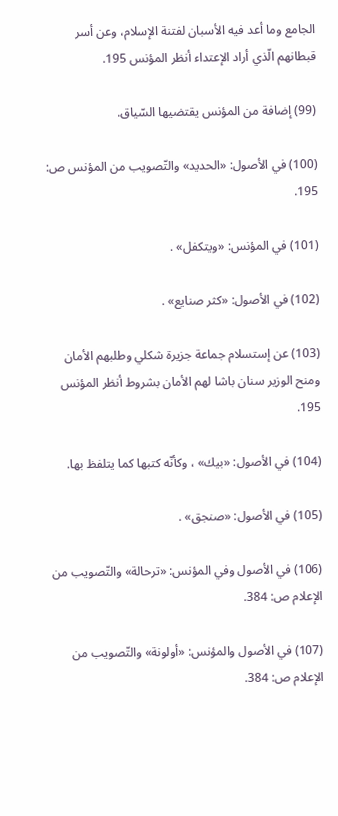الجامع وما أعد فيه الأسبان لفتنة الإسلام، وعن أسر قبطانهم الّذي أراد الإعتداء أنظر المؤنس 195.

(99) إضافة من المؤنس يقتضيها السّياق.

(100) في الأصول: «الحديد» والتّصويب من المؤنس ص: 195.

(101) في المؤنس: «ويتكفل» .

(102) في الأصول: «كثر صنايع» .

(103) عن إستسلام جماعة جزيرة شكلي وطلبهم الأمان ومنح الوزير سنان باشا لهم الأمان بشروط أنظر المؤنس 195.

(104) في الأصول: «بيك» ، وكأنّه كتبها كما يتلفظ بها.

(105) في الأصول: «صنجق» .

(106) في الأصول وفي المؤنس: «ترحالة» والتّصويب من الإعلام ص: 384.

(107) في الأصول والمؤنس: «أولونة» والتّصويب من الإعلام ص: 384.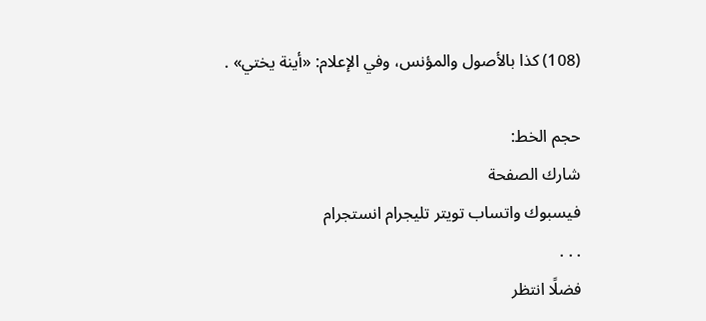(108) كذا بالأصول والمؤنس، وفي الإعلام: «أينة يختي» .

حجم الخط:
شارك الصفحة
فيسبوك واتساب تويتر تليجرام انستجرام
. . .
فضلًا انتظر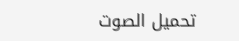تحميل الصوت